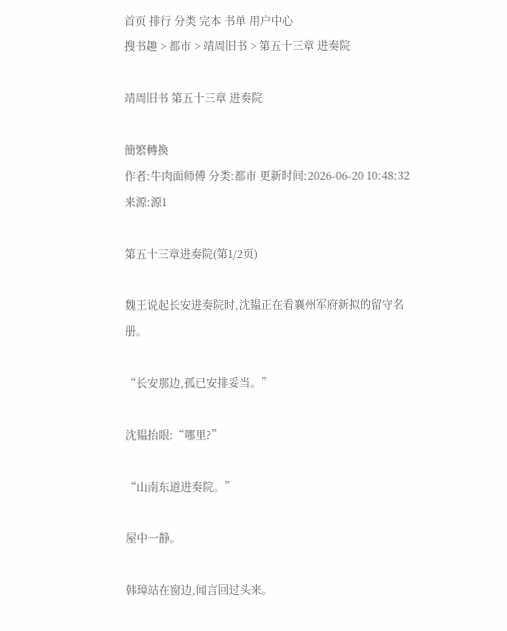首页 排行 分类 完本 书单 用户中心
搜书趣 > 都市 > 靖周旧书 > 第五十三章 进奏院

靖周旧书 第五十三章 进奏院

簡繁轉換
作者:牛肉面师傅 分类:都市 更新时间:2026-06-20 10:48:32 来源:源1

第五十三章进奏院(第1/2页)

魏王说起长安进奏院时,沈韫正在看襄州军府新拟的留守名册。

“长安那边,孤已安排妥当。”

沈韫抬眼:“哪里?”

“山南东道进奏院。”

屋中一静。

韩璋站在窗边,闻言回过头来。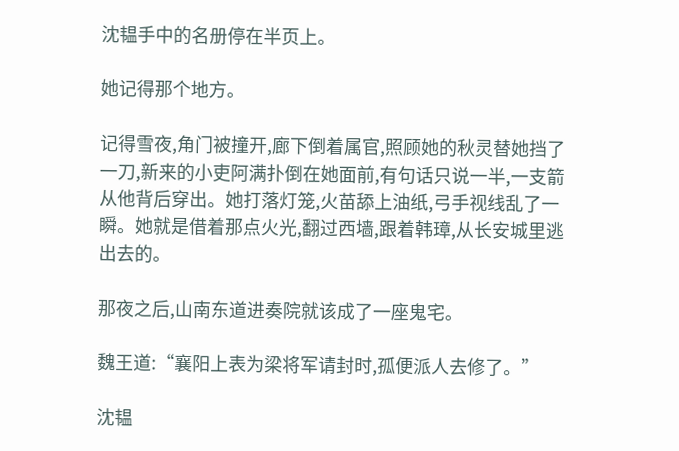沈韫手中的名册停在半页上。

她记得那个地方。

记得雪夜,角门被撞开,廊下倒着属官,照顾她的秋灵替她挡了一刀,新来的小吏阿满扑倒在她面前,有句话只说一半,一支箭从他背后穿出。她打落灯笼,火苗舔上油纸,弓手视线乱了一瞬。她就是借着那点火光,翻过西墙,跟着韩璋,从长安城里逃出去的。

那夜之后,山南东道进奏院就该成了一座鬼宅。

魏王道:“襄阳上表为梁将军请封时,孤便派人去修了。”

沈韫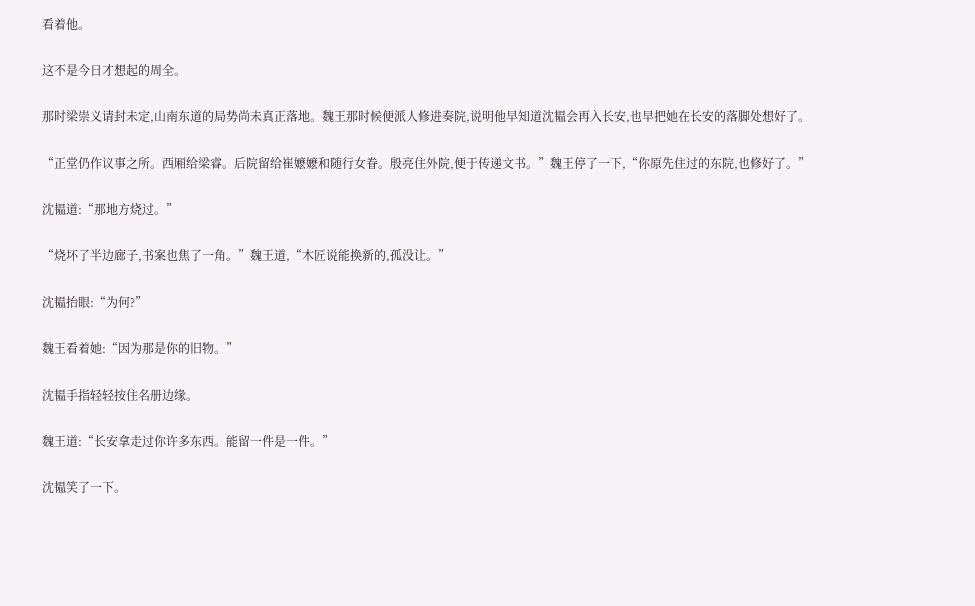看着他。

这不是今日才想起的周全。

那时梁崇义请封未定,山南东道的局势尚未真正落地。魏王那时候便派人修进奏院,说明他早知道沈韫会再入长安,也早把她在长安的落脚处想好了。

“正堂仍作议事之所。西厢给梁睿。后院留给崔嬷嬷和随行女眷。殷亮住外院,便于传递文书。”魏王停了一下,“你原先住过的东院,也修好了。”

沈韫道:“那地方烧过。”

“烧坏了半边廊子,书案也焦了一角。”魏王道,“木匠说能换新的,孤没让。”

沈韫抬眼:“为何?”

魏王看着她:“因为那是你的旧物。”

沈韫手指轻轻按住名册边缘。

魏王道:“长安拿走过你许多东西。能留一件是一件。”

沈韫笑了一下。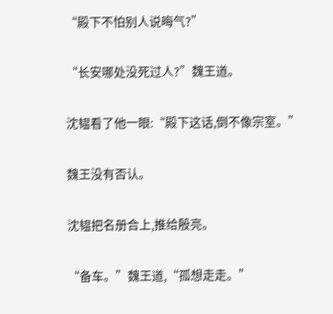“殿下不怕别人说晦气?”

“长安哪处没死过人?”魏王道。

沈韫看了他一眼:“殿下这话,倒不像宗室。”

魏王没有否认。

沈韫把名册合上,推给殷亮。

“备车。”魏王道,“孤想走走。”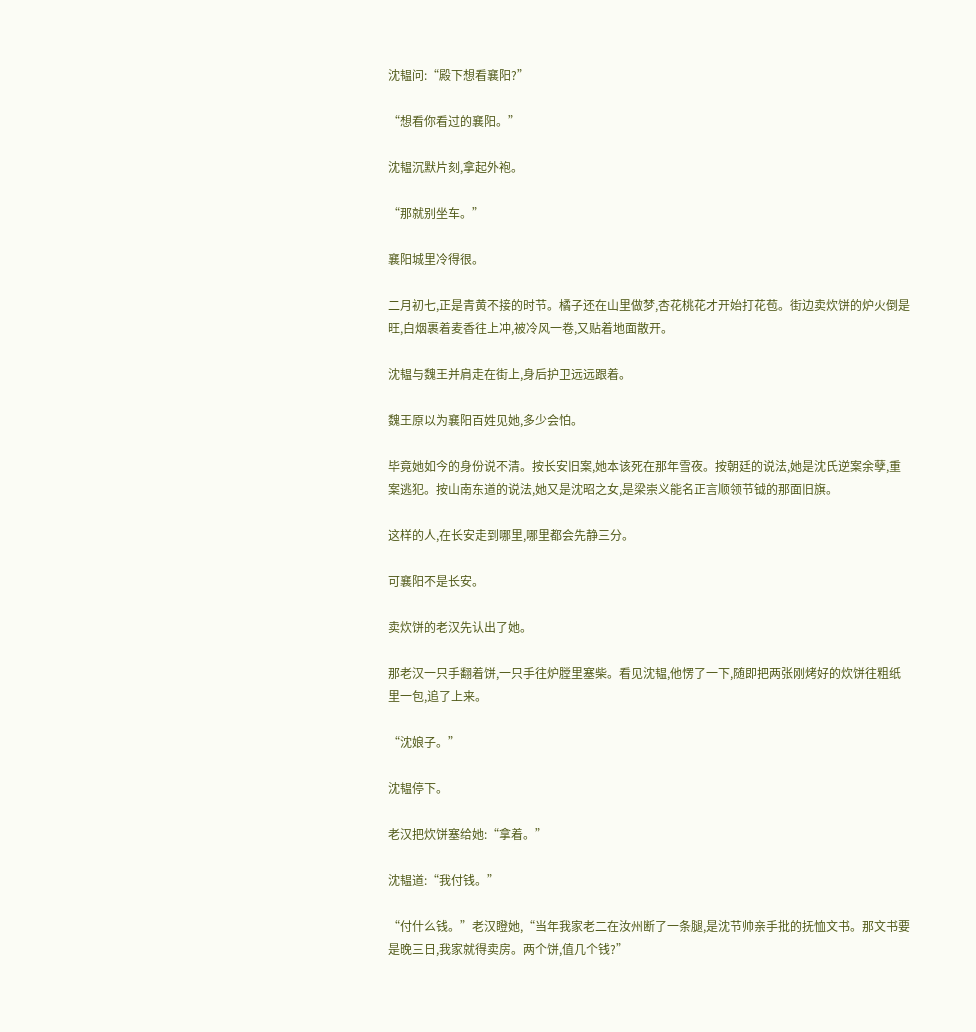沈韫问:“殿下想看襄阳?”

“想看你看过的襄阳。”

沈韫沉默片刻,拿起外袍。

“那就别坐车。”

襄阳城里冷得很。

二月初七,正是青黄不接的时节。橘子还在山里做梦,杏花桃花才开始打花苞。街边卖炊饼的炉火倒是旺,白烟裹着麦香往上冲,被冷风一卷,又贴着地面散开。

沈韫与魏王并肩走在街上,身后护卫远远跟着。

魏王原以为襄阳百姓见她,多少会怕。

毕竟她如今的身份说不清。按长安旧案,她本该死在那年雪夜。按朝廷的说法,她是沈氏逆案余孽,重案逃犯。按山南东道的说法,她又是沈昭之女,是梁崇义能名正言顺领节钺的那面旧旗。

这样的人,在长安走到哪里,哪里都会先静三分。

可襄阳不是长安。

卖炊饼的老汉先认出了她。

那老汉一只手翻着饼,一只手往炉膛里塞柴。看见沈韫,他愣了一下,随即把两张刚烤好的炊饼往粗纸里一包,追了上来。

“沈娘子。”

沈韫停下。

老汉把炊饼塞给她:“拿着。”

沈韫道:“我付钱。”

“付什么钱。”老汉瞪她,“当年我家老二在汝州断了一条腿,是沈节帅亲手批的抚恤文书。那文书要是晚三日,我家就得卖房。两个饼,值几个钱?”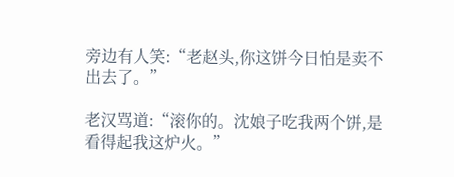旁边有人笑:“老赵头,你这饼今日怕是卖不出去了。”

老汉骂道:“滚你的。沈娘子吃我两个饼,是看得起我这炉火。”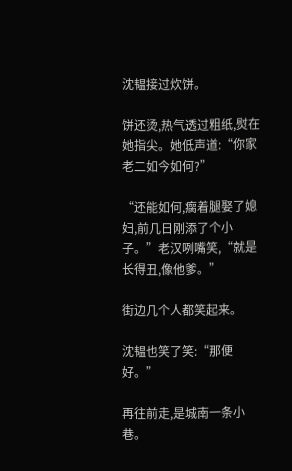沈韫接过炊饼。

饼还烫,热气透过粗纸,熨在她指尖。她低声道:“你家老二如今如何?”

“还能如何,瘸着腿娶了媳妇,前几日刚添了个小子。”老汉咧嘴笑,“就是长得丑,像他爹。”

街边几个人都笑起来。

沈韫也笑了笑:“那便好。”

再往前走,是城南一条小巷。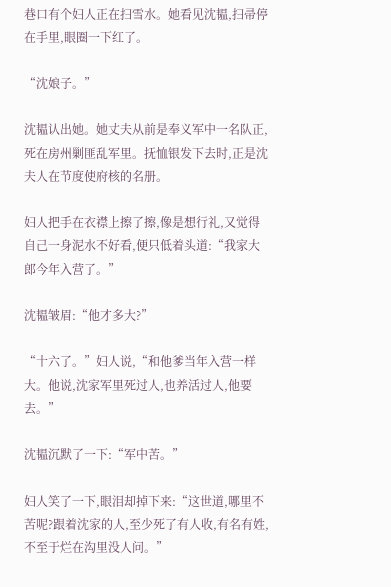巷口有个妇人正在扫雪水。她看见沈韫,扫帚停在手里,眼圈一下红了。

“沈娘子。”

沈韫认出她。她丈夫从前是奉义军中一名队正,死在房州剿匪乱军里。抚恤银发下去时,正是沈夫人在节度使府核的名册。

妇人把手在衣襟上擦了擦,像是想行礼,又觉得自己一身泥水不好看,便只低着头道:“我家大郎今年入营了。”

沈韫皱眉:“他才多大?”

“十六了。”妇人说,“和他爹当年入营一样大。他说,沈家军里死过人,也养活过人,他要去。”

沈韫沉默了一下:“军中苦。”

妇人笑了一下,眼泪却掉下来:“这世道,哪里不苦呢?跟着沈家的人,至少死了有人收,有名有姓,不至于烂在沟里没人问。”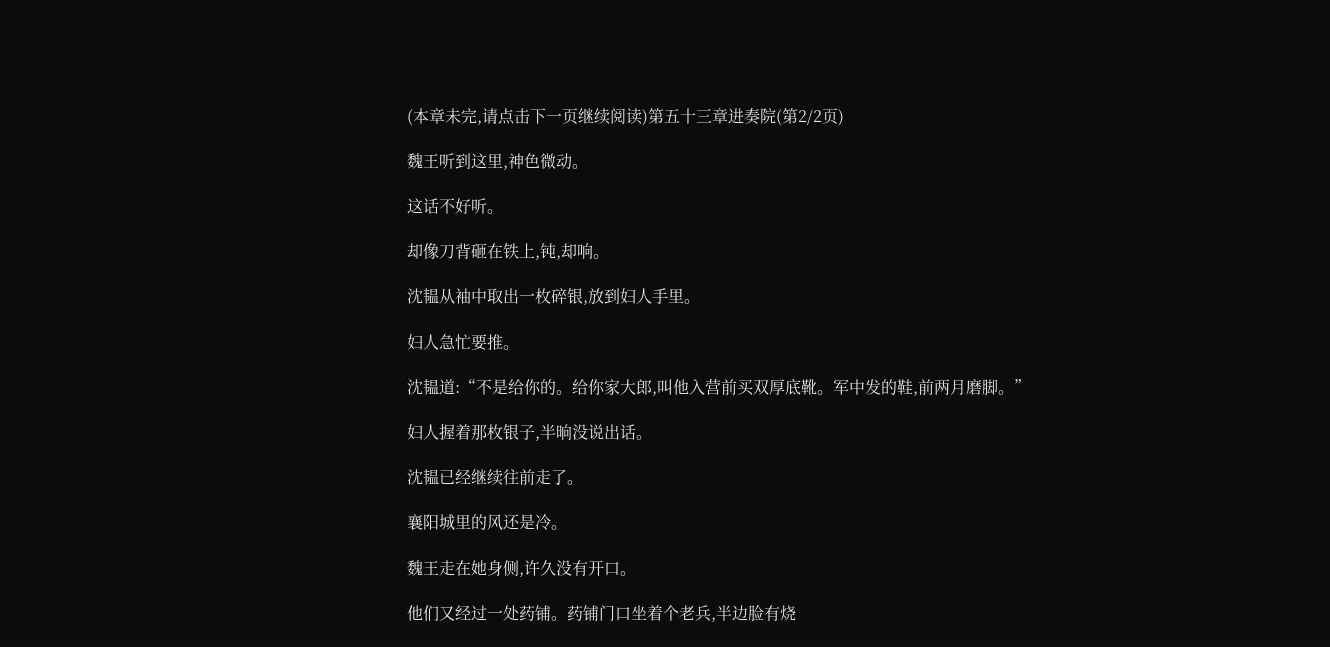(本章未完,请点击下一页继续阅读)第五十三章进奏院(第2/2页)

魏王听到这里,神色微动。

这话不好听。

却像刀背砸在铁上,钝,却响。

沈韫从袖中取出一枚碎银,放到妇人手里。

妇人急忙要推。

沈韫道:“不是给你的。给你家大郎,叫他入营前买双厚底靴。军中发的鞋,前两月磨脚。”

妇人握着那枚银子,半晌没说出话。

沈韫已经继续往前走了。

襄阳城里的风还是冷。

魏王走在她身侧,许久没有开口。

他们又经过一处药铺。药铺门口坐着个老兵,半边脸有烧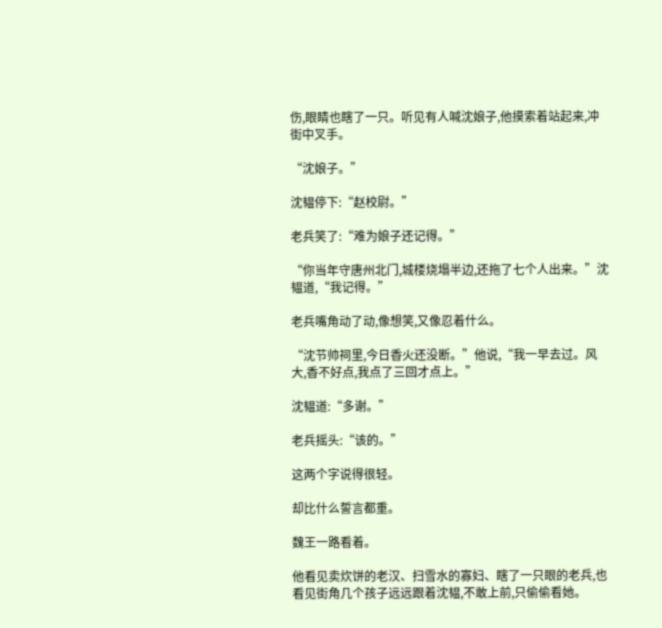伤,眼睛也瞎了一只。听见有人喊沈娘子,他摸索着站起来,冲街中叉手。

“沈娘子。”

沈韫停下:“赵校尉。”

老兵笑了:“难为娘子还记得。”

“你当年守唐州北门,城楼烧塌半边,还拖了七个人出来。”沈韫道,“我记得。”

老兵嘴角动了动,像想笑,又像忍着什么。

“沈节帅祠里,今日香火还没断。”他说,“我一早去过。风大,香不好点,我点了三回才点上。”

沈韫道:“多谢。”

老兵摇头:“该的。”

这两个字说得很轻。

却比什么誓言都重。

魏王一路看着。

他看见卖炊饼的老汉、扫雪水的寡妇、瞎了一只眼的老兵,也看见街角几个孩子远远跟着沈韫,不敢上前,只偷偷看她。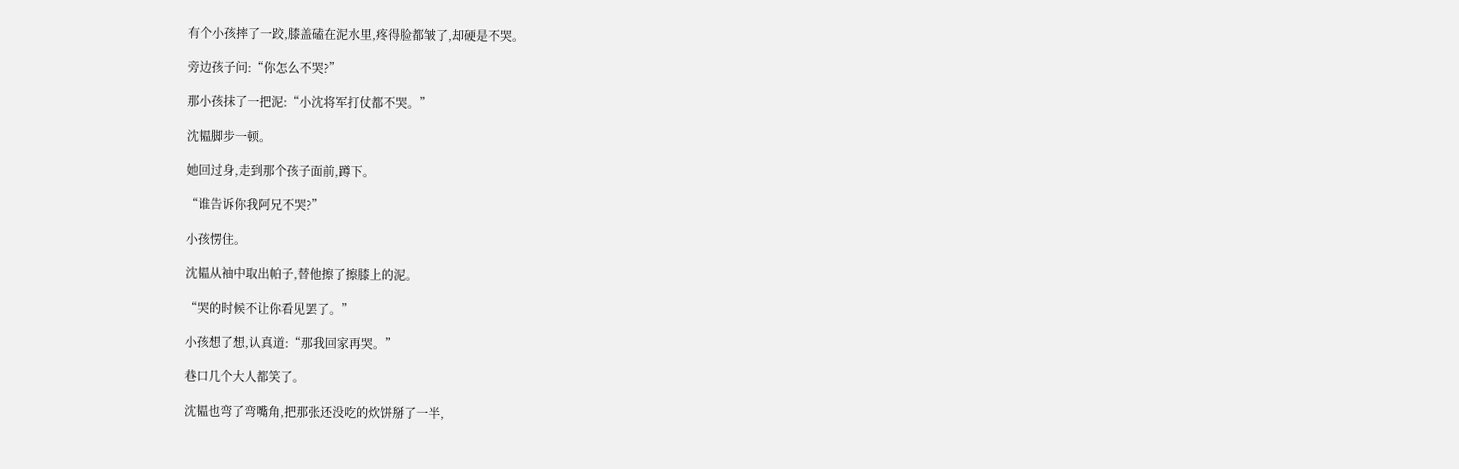有个小孩摔了一跤,膝盖磕在泥水里,疼得脸都皱了,却硬是不哭。

旁边孩子问:“你怎么不哭?”

那小孩抹了一把泥:“小沈将军打仗都不哭。”

沈韫脚步一顿。

她回过身,走到那个孩子面前,蹲下。

“谁告诉你我阿兄不哭?”

小孩愣住。

沈韫从袖中取出帕子,替他擦了擦膝上的泥。

“哭的时候不让你看见罢了。”

小孩想了想,认真道:“那我回家再哭。”

巷口几个大人都笑了。

沈韫也弯了弯嘴角,把那张还没吃的炊饼掰了一半,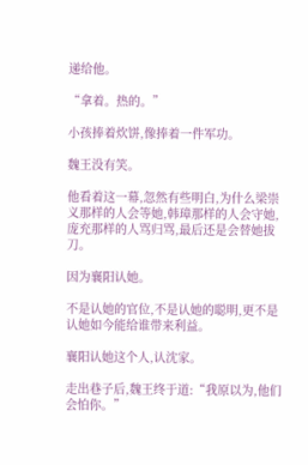递给他。

“拿着。热的。”

小孩捧着炊饼,像捧着一件军功。

魏王没有笑。

他看着这一幕,忽然有些明白,为什么梁崇义那样的人会等她,韩璋那样的人会守她,庞充那样的人骂归骂,最后还是会替她拔刀。

因为襄阳认她。

不是认她的官位,不是认她的聪明,更不是认她如今能给谁带来利益。

襄阳认她这个人,认沈家。

走出巷子后,魏王终于道:“我原以为,他们会怕你。”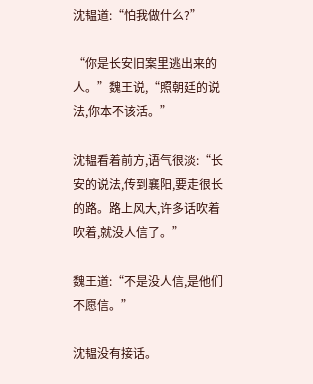沈韫道:“怕我做什么?”

“你是长安旧案里逃出来的人。”魏王说,“照朝廷的说法,你本不该活。”

沈韫看着前方,语气很淡:“长安的说法,传到襄阳,要走很长的路。路上风大,许多话吹着吹着,就没人信了。”

魏王道:“不是没人信,是他们不愿信。”

沈韫没有接话。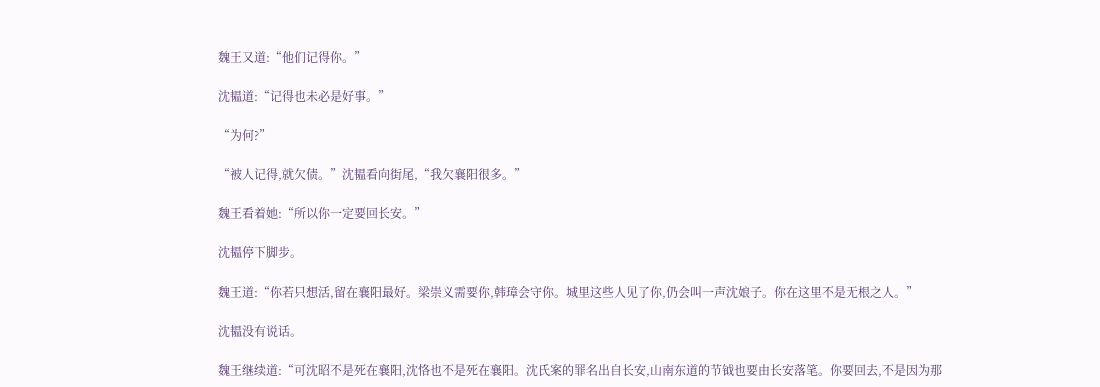魏王又道:“他们记得你。”

沈韫道:“记得也未必是好事。”

“为何?”

“被人记得,就欠债。”沈韫看向街尾,“我欠襄阳很多。”

魏王看着她:“所以你一定要回长安。”

沈韫停下脚步。

魏王道:“你若只想活,留在襄阳最好。梁崇义需要你,韩璋会守你。城里这些人见了你,仍会叫一声沈娘子。你在这里不是无根之人。”

沈韫没有说话。

魏王继续道:“可沈昭不是死在襄阳,沈恪也不是死在襄阳。沈氏案的罪名出自长安,山南东道的节钺也要由长安落笔。你要回去,不是因为那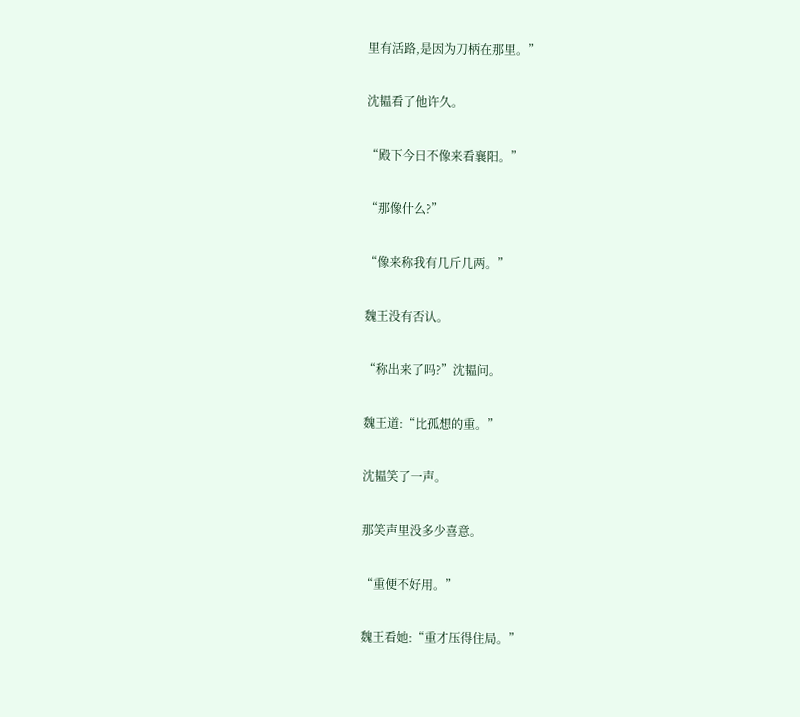里有活路,是因为刀柄在那里。”

沈韫看了他许久。

“殿下今日不像来看襄阳。”

“那像什么?”

“像来称我有几斤几两。”

魏王没有否认。

“称出来了吗?”沈韫问。

魏王道:“比孤想的重。”

沈韫笑了一声。

那笑声里没多少喜意。

“重便不好用。”

魏王看她:“重才压得住局。”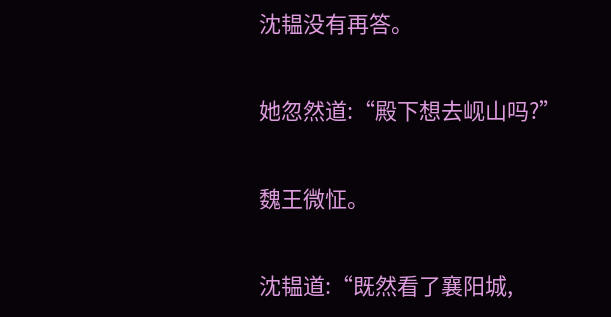沈韫没有再答。

她忽然道:“殿下想去岘山吗?”

魏王微怔。

沈韫道:“既然看了襄阳城,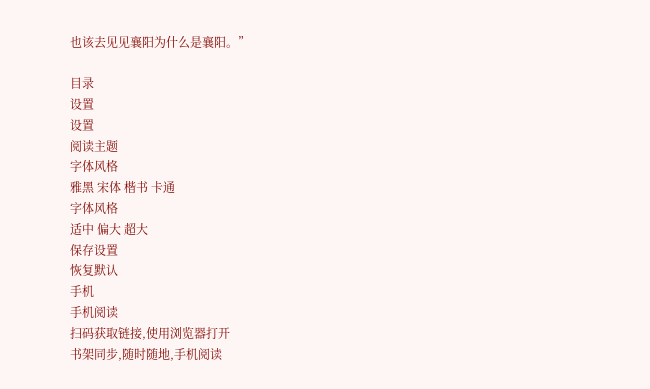也该去见见襄阳为什么是襄阳。”

目录
设置
设置
阅读主题
字体风格
雅黑 宋体 楷书 卡通
字体风格
适中 偏大 超大
保存设置
恢复默认
手机
手机阅读
扫码获取链接,使用浏览器打开
书架同步,随时随地,手机阅读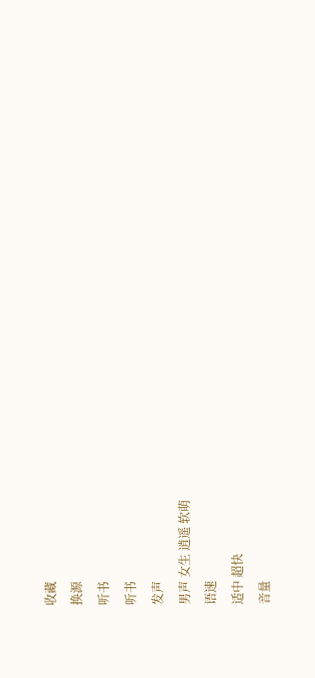收藏
换源
听书
听书
发声
男声 女生 逍遥 软萌
语速
适中 超快
音量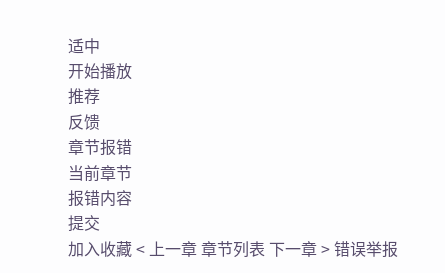适中
开始播放
推荐
反馈
章节报错
当前章节
报错内容
提交
加入收藏 < 上一章 章节列表 下一章 > 错误举报